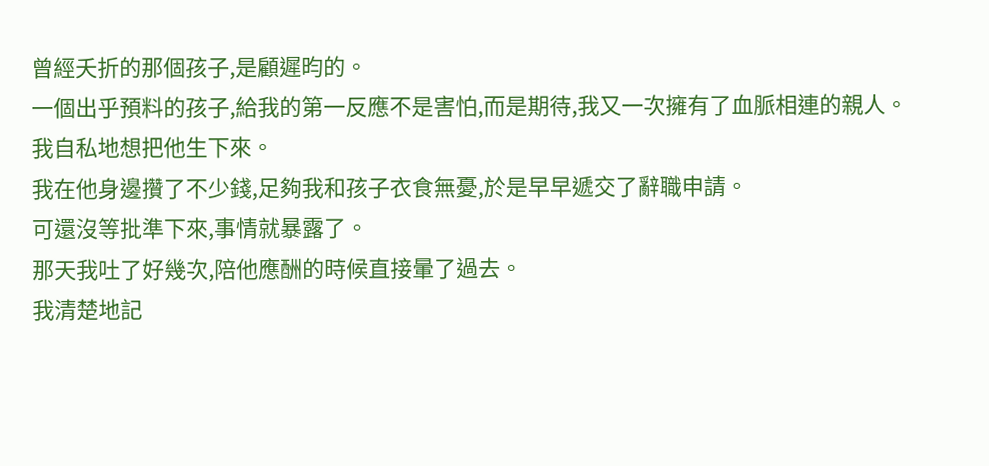曾經夭折的那個孩子,是顧遲昀的。
一個出乎預料的孩子,給我的第一反應不是害怕,而是期待,我又一次擁有了血脈相連的親人。
我自私地想把他生下來。
我在他身邊攢了不少錢,足夠我和孩子衣食無憂,於是早早遞交了辭職申請。
可還沒等批準下來,事情就暴露了。
那天我吐了好幾次,陪他應酬的時候直接暈了過去。
我清楚地記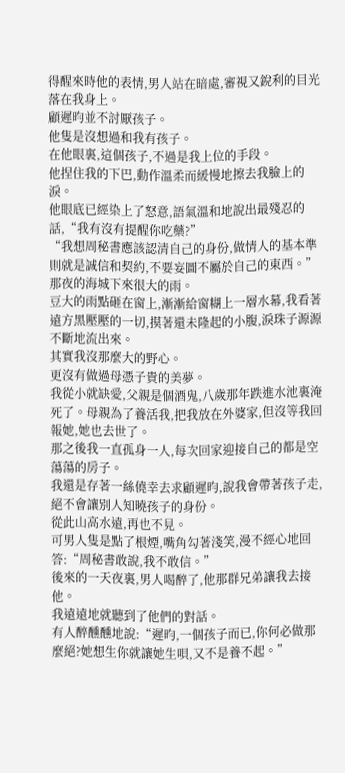得醒來時他的表情,男人站在暗處,審視又銳利的目光落在我身上。
顧遲昀並不討厭孩子。
他隻是沒想過和我有孩子。
在他眼裏,這個孩子,不過是我上位的手段。
他捏住我的下巴,動作溫柔而緩慢地擦去我臉上的淚。
他眼底已經染上了怒意,語氣溫和地說出最殘忍的話,“我有沒有提醒你吃藥?”
“我想周秘書應該認清自己的身份,做情人的基本準則就是誠信和契約,不要妄圖不屬於自己的東西。”
那夜的海城下來很大的雨。
豆大的雨點砸在窗上,漸漸給窗糊上一層水幕,我看著遠方黑壓壓的一切,摸著還未隆起的小腹,淚珠子源源不斷地流出來。
其實我沒那麼大的野心。
更沒有做過母憑子貴的美夢。
我從小就缺愛,父親是個酒鬼,八歲那年跌進水池裏淹死了。母親為了養活我,把我放在外婆家,但沒等我回報她,她也去世了。
那之後我一直孤身一人,每次回家迎接自己的都是空蕩蕩的房子。
我還是存著一絲僥幸去求顧遲昀,說我會帶著孩子走,絕不會讓別人知曉孩子的身份。
從此山高水遠,再也不見。
可男人隻是點了根煙,嘴角勾著淺笑,漫不經心地回答:“周秘書敢說,我不敢信。”
後來的一天夜裏,男人喝醉了,他那群兄弟讓我去接他。
我遠遠地就聽到了他們的對話。
有人醉醺醺地說:“遲昀,一個孩子而已,你何必做那麼絕?她想生你就讓她生唄,又不是養不起。”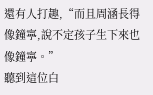還有人打趣,“而且周涵長得像鐘寧,說不定孩子生下來也像鐘寧。”
聽到這位白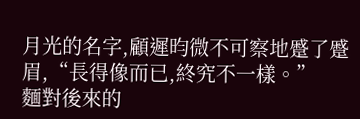月光的名字,顧遲昀微不可察地蹙了蹙眉,“長得像而已,終究不一樣。”
麵對後來的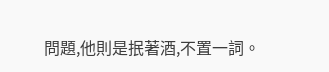問題,他則是抿著酒,不置一詞。